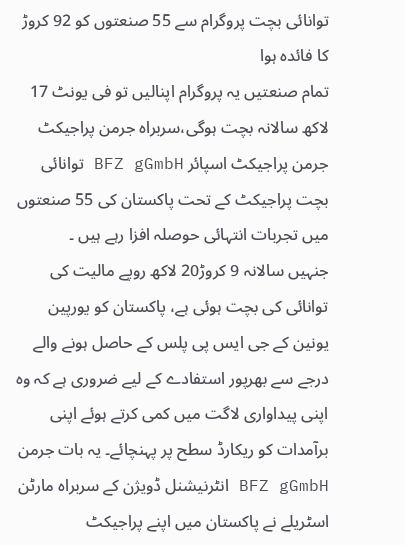توانائی بچت پروگرام سے 55 صنعتوں کو 92 کروڑ کا فائدہ ہوا
تمام صنعتیں یہ پروگرام اپنالیں تو فی یونٹ 17 لاکھ سالانہ بچت ہوگی،سربراہ جرمن پراجیکٹ
جرمن پراجیکٹ اسپائر BFZ gGmbH توانائی بچت پراجیکٹ کے تحت پاکستان کی 55 صنعتوں میں تجربات انتہائی حوصلہ افزا رہے ہیں ۔
جنہیں سالانہ 9 کروڑ20 لاکھ روپے مالیت کی توانائی کی بچت ہوئی ہے، پاکستان کو یورپین یونین کے جی ایس پی پلس کے حاصل ہونے والے درجے سے بھرپور استفادے کے لیے ضروری ہے کہ وہ اپنی پیداواری لاگت میں کمی کرتے ہوئے اپنی برآمدات کو ریکارڈ سطح پر پہنچائے۔ یہ بات جرمن BFZ gGmbH انٹرنیشنل ڈویژن کے سربراہ مارٹن اسٹریلے نے پاکستان میں اپنے پراجیکٹ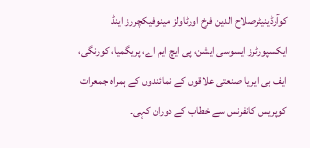کوآرڈینیٹرصلاح الدین فرخ اورٹاولز مینوفیکچررز اینڈ ایکسپورٹرز ایسوسی ایشن، پی ایچ ایم اے، پریگمیا، کورنگی، ایف بی ایریا صنعتی علاقوں کے نمائندوں کے ہمراہ جمعرات کوپریس کانفرنس سے خطاب کے دوران کہی۔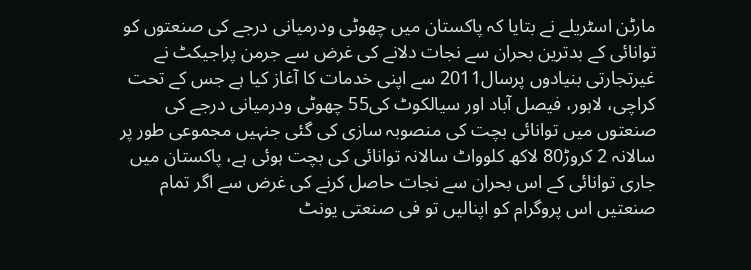مارٹن اسٹریلے نے بتایا کہ پاکستان میں چھوٹی ودرمیانی درجے کی صنعتوں کو توانائی کے بدترین بحران سے نجات دلانے کی غرض سے جرمن پراجیکٹ نے غیرتجارتی بنیادوں پرسال2011 سے اپنی خدمات کا آغاز کیا ہے جس کے تحت کراچی، لاہور، فیصل آباد اور سیالکوٹ کی55 چھوٹی ودرمیانی درجے کی صنعتوں میں توانائی بچت کی منصوبہ سازی کی گئی جنہیں مجموعی طور پر سالانہ 2 کروڑ80 لاکھ کلوواٹ سالانہ توانائی کی بچت ہوئی ہے، پاکستان میں جاری توانائی کے اس بحران سے نجات حاصل کرنے کی غرض سے اگر تمام صنعتیں اس پروگرام کو اپنالیں تو فی صنعتی یونٹ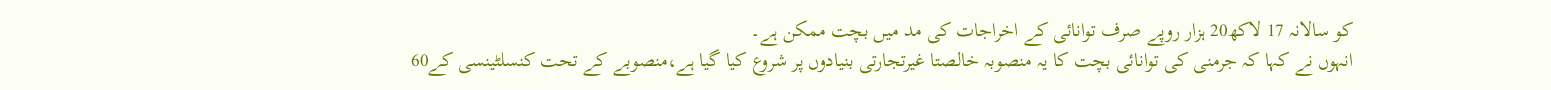کو سالانہ 17 لاکھ20 ہزار روپے صرف توانائی کے اخراجات کی مد میں بچت ممکن ہے۔
انہوں نے کہا کہ جرمنی کی توانائی بچت کا یہ منصوبہ خالصتا غیرتجارتی بنیادوں پر شروع کیا گیا ہے،منصوبے کے تحت کنسلٹینسی کے60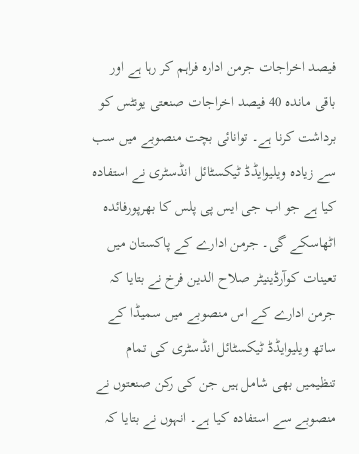فیصد اخراجات جرمن ادارہ فراہم کر رہا ہے اور باقی ماندہ 40 فیصد اخراجات صنعتی یونٹس کو برداشت کرنا ہے۔ توانائی بچت منصوبے میں سب سے زیادہ ویلیوایڈڈ ٹیکسٹائل انڈسٹری نے استفادہ کیا ہے جو اب جی ایس پی پلس کا بھرپورفائدہ اٹھاسکے گی۔ جرمن ادارے کے پاکستان میں تعینات کوآرڈینیٹر صلاح الدین فرخ نے بتایا کہ جرمن ادارے کے اس منصوبے میں سمیڈا کے ساتھ ویلیوایڈڈ ٹیکسٹائل انڈسٹری کی تمام تنظیمیں بھی شامل ہیں جن کی رکن صنعتوں نے منصوبے سے استفادہ کیا ہے۔ انہوں نے بتایا کہ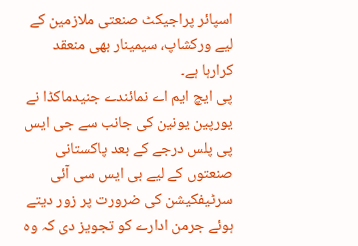اسپائر پراجیکٹ صنعتی ملازمین کے لیے ورکشاپ، سیمینار بھی منعقد کرارہا ہے۔
پی ایچ ایم اے نمائندے جنیدماکڈا نے یورپین یونین کی جانب سے جی ایس پی پلس درجے کے بعد پاکستانی صنعتوں کے لیے بی ایس سی آئی سرٹیفکیشن کی ضرورت پر زور دیتے ہوئے جرمن ادارے کو تجویز دی کہ وہ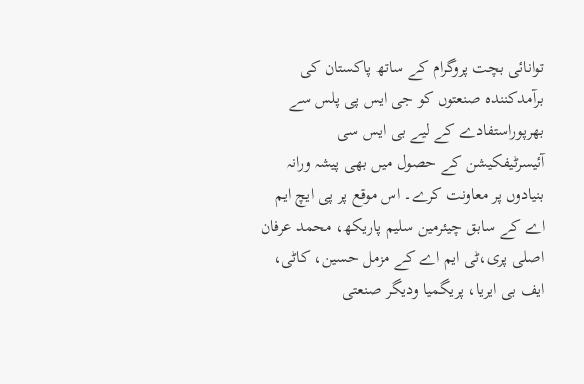توانائی بچت پروگرام کے ساتھ پاکستان کی برآمدکنندہ صنعتوں کو جی ایس پی پلس سے بھرپوراستفادے کے لیے بی ایس سی آئیسرٹیفکیشن کے حصول میں بھی پیشہ ورانہ بنیادوں پر معاونت کرے۔ اس موقع پر پی ایچ ایم اے کے سابق چیئرمین سلیم پاریکھ، محمد عرفان اصلی پری،ٹی ایم اے کے مزمل حسین، کاٹی، ایف بی ایریا، پریگمیا ودیگر صنعتی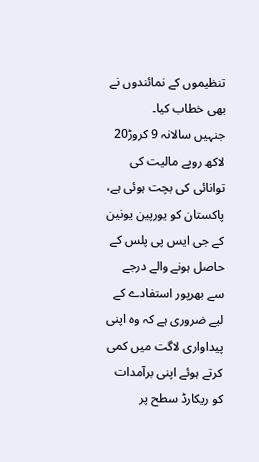تنظیموں کے نمائندوں نے بھی خطاب کیا۔
جنہیں سالانہ 9 کروڑ20 لاکھ روپے مالیت کی توانائی کی بچت ہوئی ہے، پاکستان کو یورپین یونین کے جی ایس پی پلس کے حاصل ہونے والے درجے سے بھرپور استفادے کے لیے ضروری ہے کہ وہ اپنی پیداواری لاگت میں کمی کرتے ہوئے اپنی برآمدات کو ریکارڈ سطح پر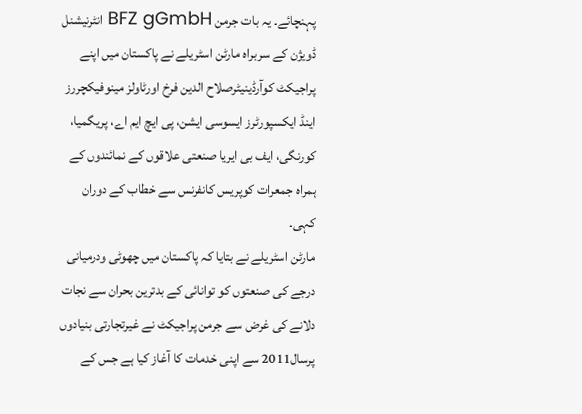پہنچائے۔ یہ بات جرمن BFZ gGmbH انٹرنیشنل ڈویژن کے سربراہ مارٹن اسٹریلے نے پاکستان میں اپنے پراجیکٹ کوآرڈینیٹرصلاح الدین فرخ اورٹاولز مینوفیکچررز اینڈ ایکسپورٹرز ایسوسی ایشن، پی ایچ ایم اے، پریگمیا، کورنگی، ایف بی ایریا صنعتی علاقوں کے نمائندوں کے ہمراہ جمعرات کوپریس کانفرنس سے خطاب کے دوران کہی۔
مارٹن اسٹریلے نے بتایا کہ پاکستان میں چھوٹی ودرمیانی درجے کی صنعتوں کو توانائی کے بدترین بحران سے نجات دلانے کی غرض سے جرمن پراجیکٹ نے غیرتجارتی بنیادوں پرسال2011 سے اپنی خدمات کا آغاز کیا ہے جس کے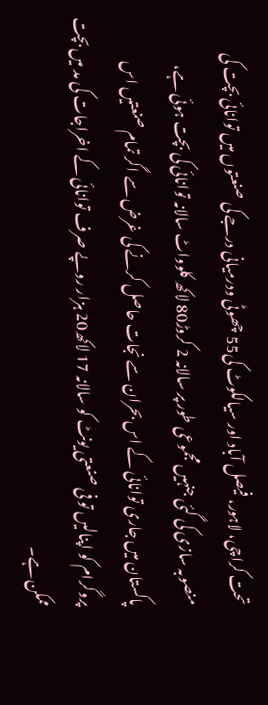تحت کراچی، لاہور، فیصل آباد اور سیالکوٹ کی55 چھوٹی ودرمیانی درجے کی صنعتوں میں توانائی بچت کی منصوبہ سازی کی گئی جنہیں مجموعی طور پر سالانہ 2 کروڑ80 لاکھ کلوواٹ سالانہ توانائی کی بچت ہوئی ہے، پاکستان میں جاری توانائی کے اس بحران سے نجات حاصل کرنے کی غرض سے اگر تمام صنعتیں اس پروگرام کو اپنالیں تو فی صنعتی یونٹ کو سالانہ 17 لاکھ20 ہزار روپے صرف توانائی کے اخراجات کی مد میں بچت ممکن ہے۔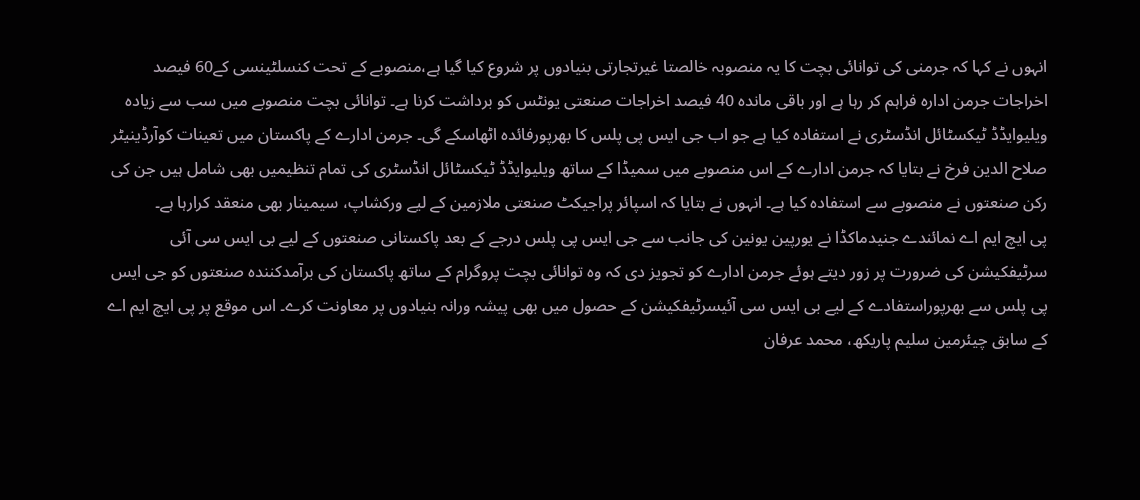انہوں نے کہا کہ جرمنی کی توانائی بچت کا یہ منصوبہ خالصتا غیرتجارتی بنیادوں پر شروع کیا گیا ہے،منصوبے کے تحت کنسلٹینسی کے60 فیصد اخراجات جرمن ادارہ فراہم کر رہا ہے اور باقی ماندہ 40 فیصد اخراجات صنعتی یونٹس کو برداشت کرنا ہے۔ توانائی بچت منصوبے میں سب سے زیادہ ویلیوایڈڈ ٹیکسٹائل انڈسٹری نے استفادہ کیا ہے جو اب جی ایس پی پلس کا بھرپورفائدہ اٹھاسکے گی۔ جرمن ادارے کے پاکستان میں تعینات کوآرڈینیٹر صلاح الدین فرخ نے بتایا کہ جرمن ادارے کے اس منصوبے میں سمیڈا کے ساتھ ویلیوایڈڈ ٹیکسٹائل انڈسٹری کی تمام تنظیمیں بھی شامل ہیں جن کی رکن صنعتوں نے منصوبے سے استفادہ کیا ہے۔ انہوں نے بتایا کہ اسپائر پراجیکٹ صنعتی ملازمین کے لیے ورکشاپ، سیمینار بھی منعقد کرارہا ہے۔
پی ایچ ایم اے نمائندے جنیدماکڈا نے یورپین یونین کی جانب سے جی ایس پی پلس درجے کے بعد پاکستانی صنعتوں کے لیے بی ایس سی آئی سرٹیفکیشن کی ضرورت پر زور دیتے ہوئے جرمن ادارے کو تجویز دی کہ وہ توانائی بچت پروگرام کے ساتھ پاکستان کی برآمدکنندہ صنعتوں کو جی ایس پی پلس سے بھرپوراستفادے کے لیے بی ایس سی آئیسرٹیفکیشن کے حصول میں بھی پیشہ ورانہ بنیادوں پر معاونت کرے۔ اس موقع پر پی ایچ ایم اے کے سابق چیئرمین سلیم پاریکھ، محمد عرفان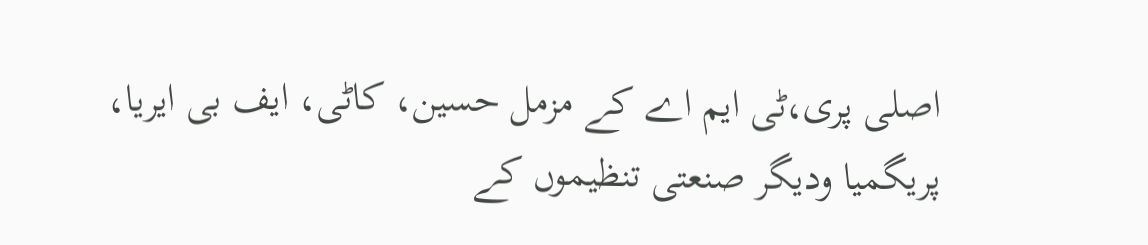اصلی پری،ٹی ایم اے کے مزمل حسین، کاٹی، ایف بی ایریا، پریگمیا ودیگر صنعتی تنظیموں کے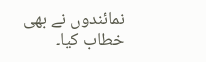نمائندوں نے بھی خطاب کیا۔